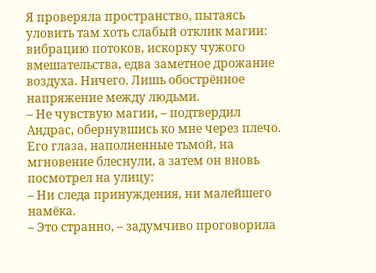Я проверяла пространство, пытаясь уловить там хоть слабый отклик магии: вибрацию потоков, искорку чужого вмешательства, едва заметное дрожание воздуха. Ничего. Лишь обострённое напряжение между людьми.
– Не чувствую магии, – подтвердил Андрас, обернувшись ко мне через плечо.
Его глаза, наполненные тьмой, на мгновение блеснули, а затем он вновь посмотрел на улицу:
– Ни следа принуждения, ни малейшего намёка.
– Это странно, – задумчиво проговорила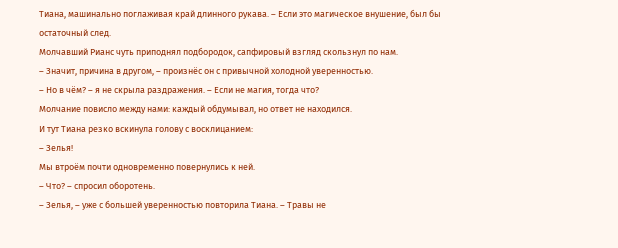Тиана, машинально поглаживая край длинного рукава. – Если это магическое внушение, был бы остаточный след.
Молчавший Рианс чуть приподнял подбородок, сапфировый взгляд скользнул по нам.
– Значит, причина в другом, – произнёс он с привычной холодной уверенностью.
– Но в чём? – я не скрыла раздражения. – Если не магия, тогда что?
Молчание повисло между нами: каждый обдумывал, но ответ не находился.
И тут Тиана резко вскинула голову с восклицанием:
– Зелья!
Мы втроём почти одновременно повернулись к ней.
– Что? – спросил оборотень.
– Зелья, – уже с большей уверенностью повторила Тиана. – Травы не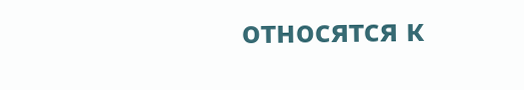относятся к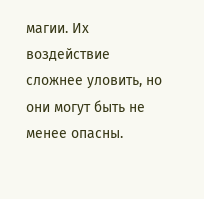магии. Их воздействие сложнее уловить, но они могут быть не менее опасны.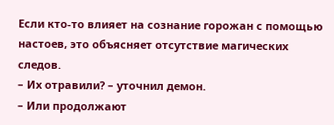Если кто-то влияет на сознание горожан с помощью настоев, это объясняет отсутствие магических следов.
– Их отравили? – уточнил демон.
– Или продолжают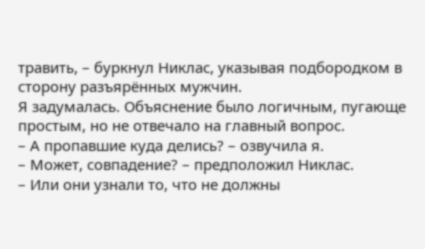травить, – буркнул Никлас, указывая подбородком в сторону разъярённых мужчин.
Я задумалась. Объяснение было логичным, пугающе простым, но не отвечало на главный вопрос.
– А пропавшие куда делись? – озвучила я.
– Может, совпадение? – предположил Никлас.
– Или они узнали то, что не должны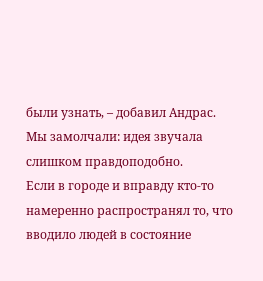были узнать, – добавил Андрас.
Мы замолчали: идея звучала слишком правдоподобно.
Если в городе и вправду кто-то намеренно распространял то, что вводило людей в состояние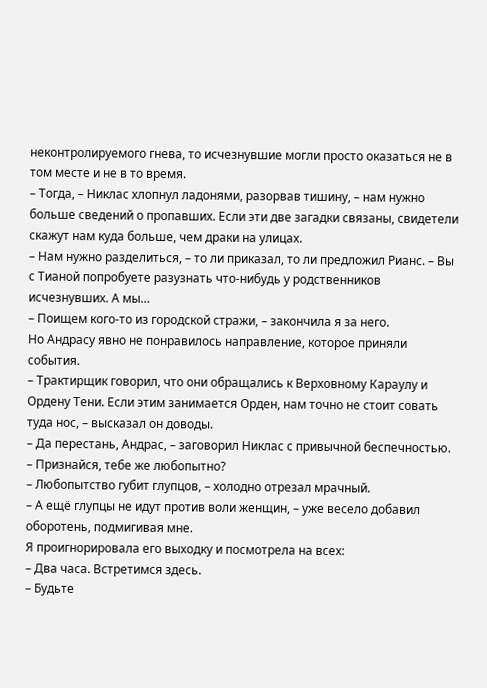неконтролируемого гнева, то исчезнувшие могли просто оказаться не в том месте и не в то время.
– Тогда, – Никлас хлопнул ладонями, разорвав тишину, – нам нужно больше сведений о пропавших. Если эти две загадки связаны, свидетели скажут нам куда больше, чем драки на улицах.
– Нам нужно разделиться, – то ли приказал, то ли предложил Рианс. – Вы с Тианой попробуете разузнать что-нибудь у родственников исчезнувших. А мы…
– Поищем кого-то из городской стражи, – закончила я за него.
Но Андрасу явно не понравилось направление, которое приняли события.
– Трактирщик говорил, что они обращались к Верховному Караулу и Ордену Тени. Если этим занимается Орден, нам точно не стоит совать туда нос, – высказал он доводы.
– Да перестань, Андрас, – заговорил Никлас с привычной беспечностью. – Признайся, тебе же любопытно?
– Любопытство губит глупцов, – холодно отрезал мрачный.
– А ещё глупцы не идут против воли женщин, – уже весело добавил оборотень, подмигивая мне.
Я проигнорировала его выходку и посмотрела на всех:
– Два часа. Встретимся здесь.
– Будьте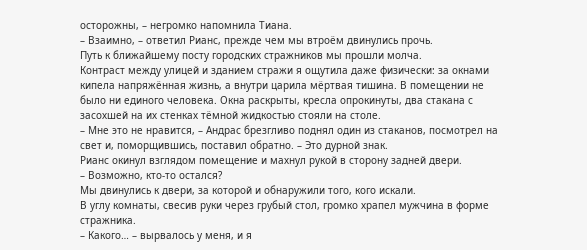осторожны, – негромко напомнила Тиана.
– Взаимно, – ответил Рианс, прежде чем мы втроём двинулись прочь.
Путь к ближайшему посту городских стражников мы прошли молча.
Контраст между улицей и зданием стражи я ощутила даже физически: за окнами кипела напряжённая жизнь, а внутри царила мёртвая тишина. В помещении не было ни единого человека. Окна раскрыты, кресла опрокинуты, два стакана с засохшей на их стенках тёмной жидкостью стояли на столе.
– Мне это не нравится, – Андрас брезгливо поднял один из стаканов, посмотрел на свет и, поморщившись, поставил обратно. – Это дурной знак.
Рианс окинул взглядом помещение и махнул рукой в сторону задней двери.
– Возможно, кто-то остался?
Мы двинулись к двери, за которой и обнаружили того, кого искали.
В углу комнаты, свесив руки через грубый стол, громко храпел мужчина в форме стражника.
– Какого… – вырвалось у меня, и я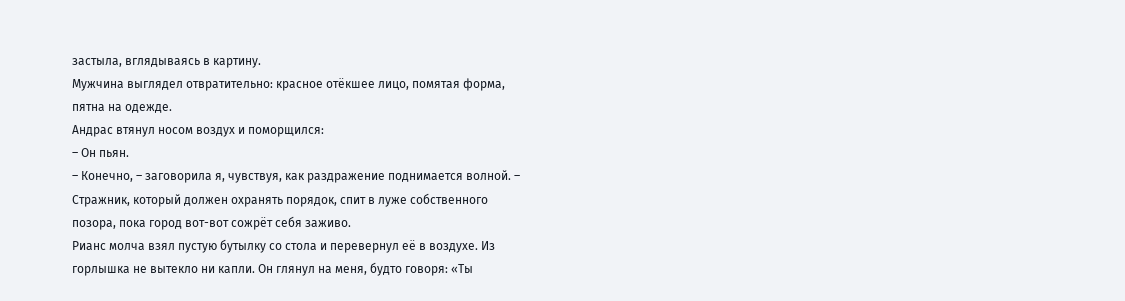застыла, вглядываясь в картину.
Мужчина выглядел отвратительно: красное отёкшее лицо, помятая форма, пятна на одежде.
Андрас втянул носом воздух и поморщился:
– Он пьян.
– Конечно, – заговорила я, чувствуя, как раздражение поднимается волной. – Стражник, который должен охранять порядок, спит в луже собственного позора, пока город вот-вот сожрёт себя заживо.
Рианс молча взял пустую бутылку со стола и перевернул её в воздухе. Из горлышка не вытекло ни капли. Он глянул на меня, будто говоря: «Ты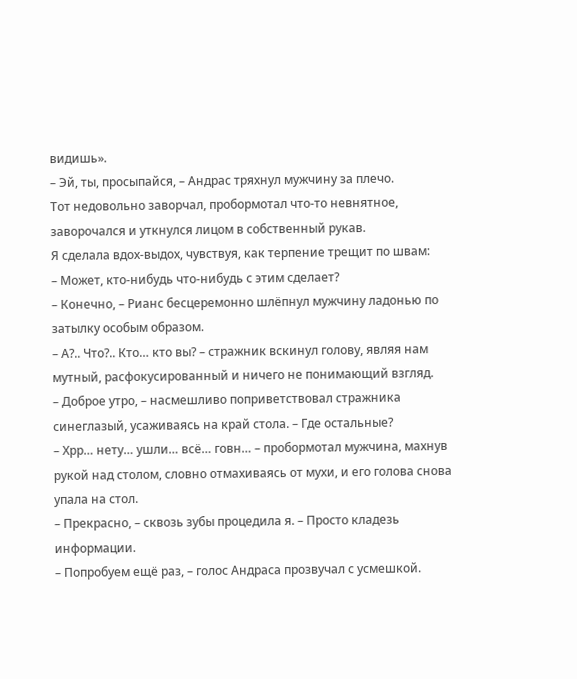видишь».
– Эй, ты, просыпайся, – Андрас тряхнул мужчину за плечо.
Тот недовольно заворчал, пробормотал что-то невнятное, заворочался и уткнулся лицом в собственный рукав.
Я сделала вдох-выдох, чувствуя, как терпение трещит по швам:
– Может, кто-нибудь что-нибудь с этим сделает?
– Конечно, – Рианс бесцеремонно шлёпнул мужчину ладонью по затылку особым образом.
– А?.. Что?.. Кто… кто вы? – стражник вскинул голову, являя нам мутный, расфокусированный и ничего не понимающий взгляд.
– Доброе утро, – насмешливо поприветствовал стражника синеглазый, усаживаясь на край стола. – Где остальные?
– Хрр… нету… ушли… всё… говн… – пробормотал мужчина, махнув рукой над столом, словно отмахиваясь от мухи, и его голова снова упала на стол.
– Прекрасно, – сквозь зубы процедила я. – Просто кладезь информации.
– Попробуем ещё раз, – голос Андраса прозвучал с усмешкой.